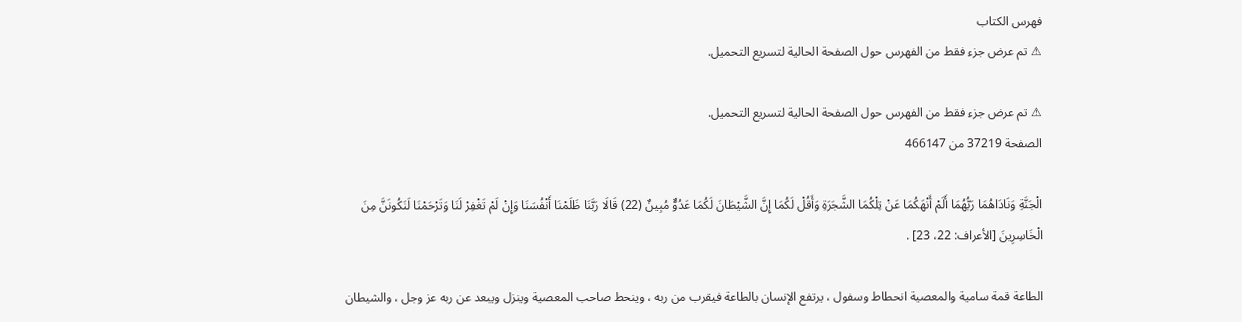فهرس الكتاب
⚠ تم عرض جزء فقط من الفهرس حول الصفحة الحالية لتسريع التحميل.

⚠ تم عرض جزء فقط من الفهرس حول الصفحة الحالية لتسريع التحميل.
الصفحة 37219 من 466147

الْجَنَّةِ وَنَادَاهُمَا رَبُّهُمَا أَلَمْ أَنْهَكُمَا عَنْ تِلْكُمَا الشَّجَرَةِ وَأَقُلْ لَكُمَا إِنَّ الشَّيْطَانَ لَكُمَا عَدُوٌّ مُبِينٌ (22) قَالَا رَبَّنَا ظَلَمْنَا أَنْفُسَنَا وَإِنْ لَمْ تَغْفِرْ لَنَا وَتَرْحَمْنَا لَنَكُونَنَّ مِنَ الْخَاسِرِينَ [الأعراف: 22، 23] .

الطاعة قمة سامية والمعصية انحطاط وسفول ، يرتفع الإنسان بالطاعة فيقرب من ربه ، وينحط صاحب المعصية وينزل ويبعد عن ربه عز وجل ، والشيطان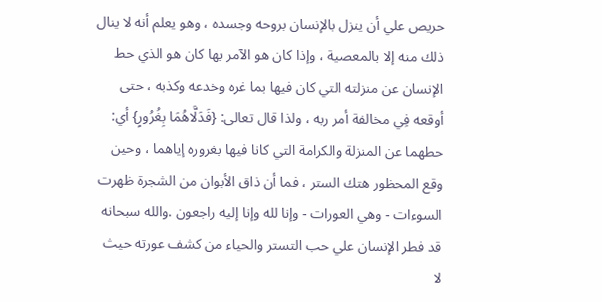حريص علي أن ينزل بالإنسان بروحه وجسده ، وهو يعلم أنه لا ينال ذلك منه إلا بالمعصية ، وإذا كان هو الآمر بها كان هو الذي حط الإنسان عن منزلته التي كان فيها بما غره وخدعه وكذبه ، حتى أوقعه فِي مخالفة أمر ربه ، ولذا قال تعالى: {فَدَلَّاهُمَا بِغُرُورٍ} أي: حطهما عن المنزلة والكرامة التي كانا فيها بغروره إياهما ، وحين وقع المحظور هتك الستر ، فما أن ذاق الأبوان من الشجرة ظهرت السوءات - وهي العورات - وإنا لله وإنا إليه راجعون .والله سبحانه قد فطر الإنسان علي حب التستر والحياء من كشف عورته حيث لا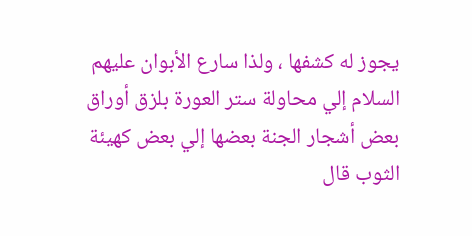يجوز له كشفها ، ولذا سارع الأبوان عليهم السلام إلي محاولة ستر العورة بلزق أوراق بعض أشجار الجنة بعضها إلي بعض كهيئة الثوب قال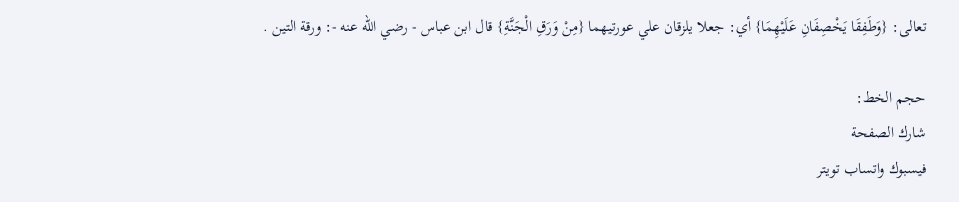تعالى: {وَطَفِقَا يَخْصِفَانِ عَلَيْهِمَا} أي: جعلا يلزقان علي عورتيهما {مِنْ وَرَقِ الْجَنَّةِ} قال ابن عباس - رضي الله عنه -: ورقة التين .

حجم الخط:
شارك الصفحة
فيسبوك واتساب تويتر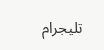تليجرام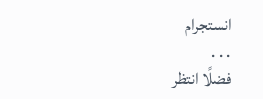انستجرام
. . .
فضلًا انتظر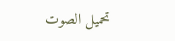تحميل الصوت